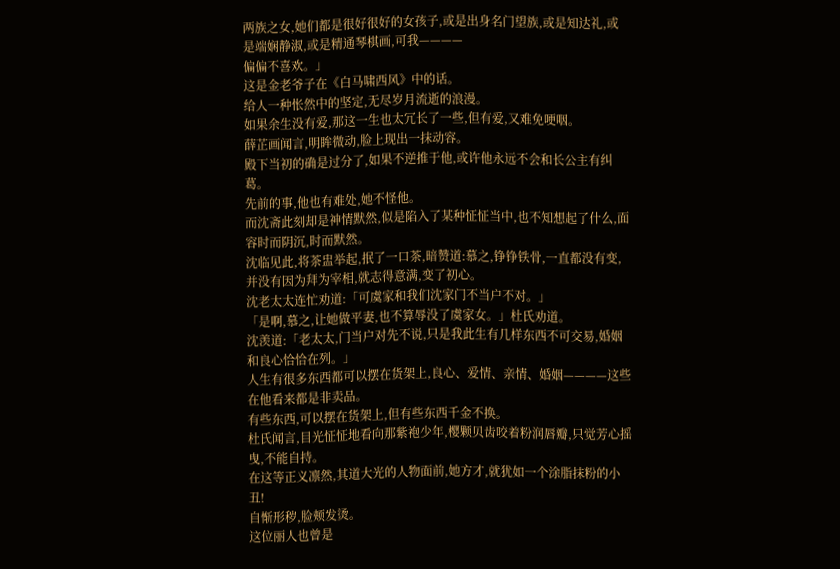两族之女,她们都是很好很好的女孩子,或是出身名门望族,或是知达礼,或是端娴静淑,或是精通琴棋画,可我————
偏偏不喜欢。」
这是金老爷子在《白马啸西风》中的话。
给人一种怅然中的坚定,无尽岁月流逝的浪漫。
如果余生没有爱,那这一生也太冗长了一些,但有爱,又难免哽咽。
薛芷画闻言,明眸微动,脸上现出一抹动容。
殿下当初的确是过分了,如果不逆推于他,或许他永远不会和长公主有纠葛。
先前的事,他也有难处,她不怪他。
而沈斋此刻却是神情默然,似是陷入了某种怔怔当中,也不知想起了什么,面容时而阴沉,时而默然。
沈临见此,将茶盅举起,抿了一口茶,暗赞道:慕之,铮铮铁骨,一直都没有变,并没有因为拜为宰相,就志得意满,变了初心。
沈老太太连忙劝道:「可虞家和我们沈家门不当户不对。」
「是啊,慕之,让她做平妻,也不算辱没了虞家女。」杜氏劝道。
沈羡道:「老太太,门当户对先不说,只是我此生有几样东西不可交易,婚姻和良心恰恰在列。」
人生有很多东西都可以摆在货架上,良心、爱情、亲情、婚姻————这些在他看来都是非卖品。
有些东西,可以摆在货架上,但有些东西千金不换。
杜氏闻言,目光怔怔地看向那紫袍少年,樱颗贝齿咬着粉润唇瓣,只觉芳心摇曳,不能自持。
在这等正义凛然,其道大光的人物面前,她方才,就犹如一个涂脂抹粉的小丑!
自惭形秽,脸颊发烫。
这位丽人也曾是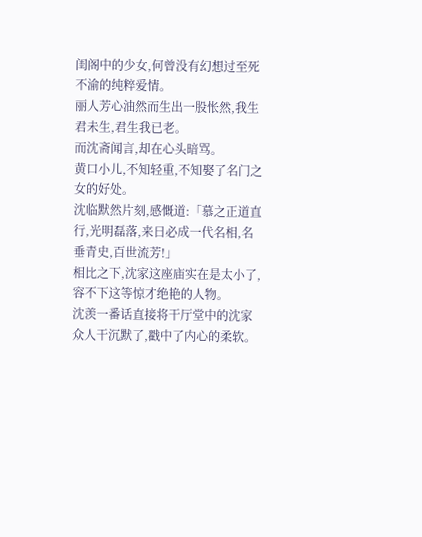闺阁中的少女,何曾没有幻想过至死不渝的纯粹爱情。
丽人芳心油然而生出一股怅然,我生君未生,君生我已老。
而沈斋闻言,却在心头暗骂。
黄口小儿,不知轻重,不知娶了名门之女的好处。
沈临默然片刻,感慨道:「慕之正道直行,光明磊落,来日必成一代名相,名垂青史,百世流芳!」
相比之下,沈家这座庙实在是太小了,容不下这等惊才绝艳的人物。
沈羡一番话直接将干厅堂中的沈家众人干沉默了,戳中了内心的柔软。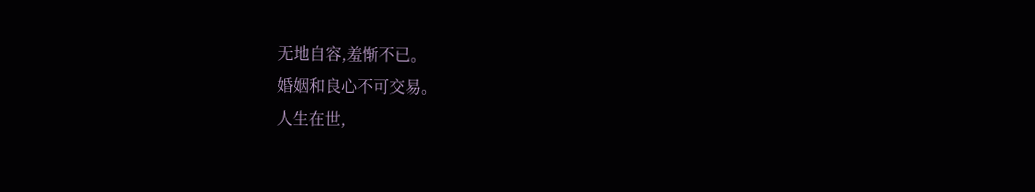无地自容,羞惭不已。
婚姻和良心不可交易。
人生在世,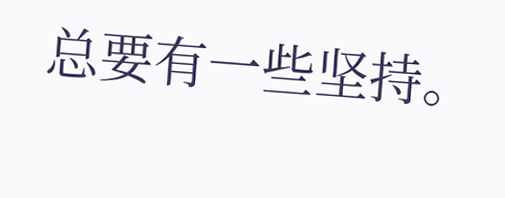总要有一些坚持。